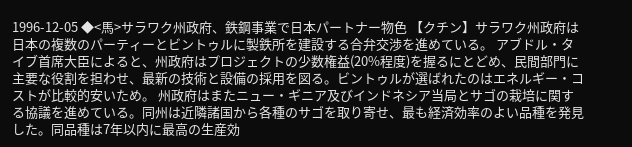1996-12-05 ◆<馬>サラワク州政府、鉄鋼事業で日本パートナー物色 【クチン】サラワク州政府は日本の複数のパーティーとビントゥルに製鉄所を建設する合弁交渉を進めている。 アブドル・タイブ首席大臣によると、州政府はプロジェクトの少数権益(20%程度)を握るにとどめ、民間部門に主要な役割を担わせ、最新の技術と設備の採用を図る。ビントゥルが選ばれたのはエネルギー・コストが比較的安いため。 州政府はまたニュー・ギニア及びインドネシア当局とサゴの栽培に関する協議を進めている。同州は近隣諸国から各種のサゴを取り寄せ、最も経済効率のよい品種を発見した。同品種は7年以内に最高の生産効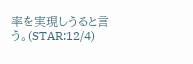率を実現しうると言う。(STAR:12/4)